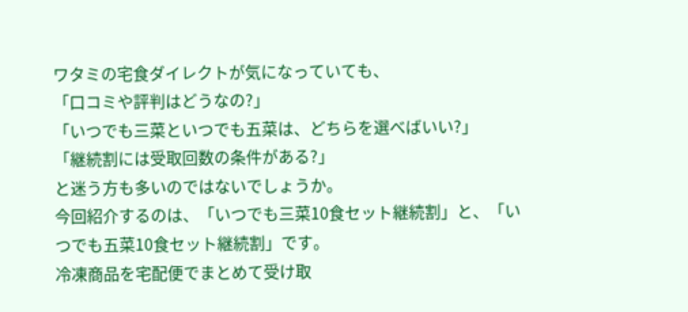ワタミの宅食ダイレクトが気になっていても、
「口コミや評判はどうなの?」
「いつでも三菜といつでも五菜は、どちらを選べばいい?」
「継続割には受取回数の条件がある?」
と迷う方も多いのではないでしょうか。
今回紹介するのは、「いつでも三菜10食セット継続割」と、「いつでも五菜10食セット継続割」です。
冷凍商品を宅配便でまとめて受け取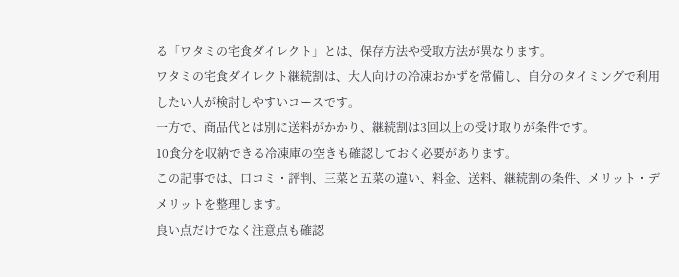る「ワタミの宅食ダイレクト」とは、保存方法や受取方法が異なります。
ワタミの宅食ダイレクト継続割は、大人向けの冷凍おかずを常備し、自分のタイミングで利用したい人が検討しやすいコースです。
一方で、商品代とは別に送料がかかり、継続割は3回以上の受け取りが条件です。
10食分を収納できる冷凍庫の空きも確認しておく必要があります。
この記事では、口コミ・評判、三菜と五菜の違い、料金、送料、継続割の条件、メリット・デメリットを整理します。
良い点だけでなく注意点も確認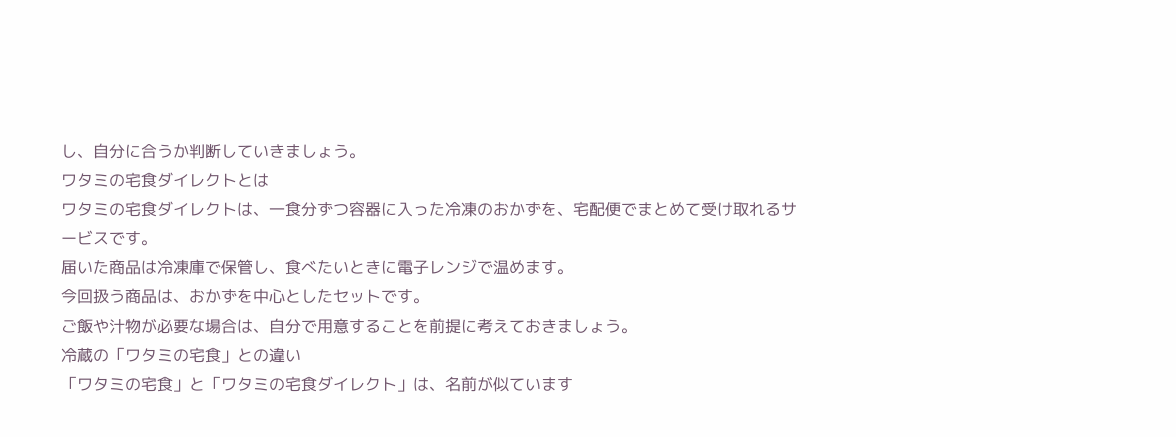し、自分に合うか判断していきましょう。
ワタミの宅食ダイレクトとは
ワタミの宅食ダイレクトは、一食分ずつ容器に入った冷凍のおかずを、宅配便でまとめて受け取れるサービスです。
届いた商品は冷凍庫で保管し、食べたいときに電子レンジで温めます。
今回扱う商品は、おかずを中心としたセットです。
ご飯や汁物が必要な場合は、自分で用意することを前提に考えておきましょう。
冷蔵の「ワタミの宅食」との違い
「ワタミの宅食」と「ワタミの宅食ダイレクト」は、名前が似ています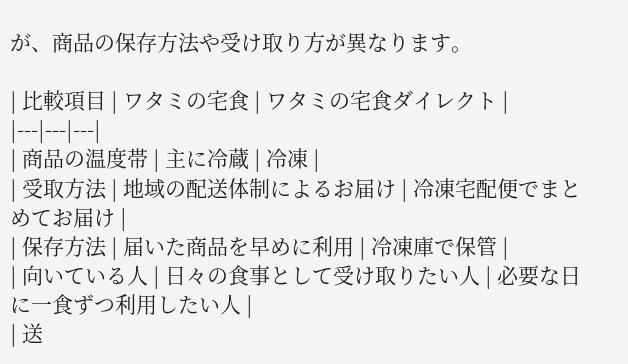が、商品の保存方法や受け取り方が異なります。

| 比較項目 | ワタミの宅食 | ワタミの宅食ダイレクト |
|---|---|---|
| 商品の温度帯 | 主に冷蔵 | 冷凍 |
| 受取方法 | 地域の配送体制によるお届け | 冷凍宅配便でまとめてお届け |
| 保存方法 | 届いた商品を早めに利用 | 冷凍庫で保管 |
| 向いている人 | 日々の食事として受け取りたい人 | 必要な日に一食ずつ利用したい人 |
| 送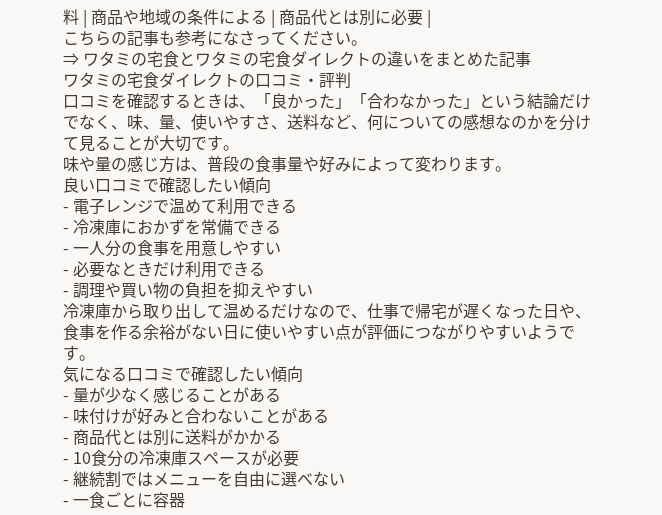料 | 商品や地域の条件による | 商品代とは別に必要 |
こちらの記事も参考になさってください。
⇒ ワタミの宅食とワタミの宅食ダイレクトの違いをまとめた記事
ワタミの宅食ダイレクトの口コミ・評判
口コミを確認するときは、「良かった」「合わなかった」という結論だけでなく、味、量、使いやすさ、送料など、何についての感想なのかを分けて見ることが大切です。
味や量の感じ方は、普段の食事量や好みによって変わります。
良い口コミで確認したい傾向
- 電子レンジで温めて利用できる
- 冷凍庫におかずを常備できる
- 一人分の食事を用意しやすい
- 必要なときだけ利用できる
- 調理や買い物の負担を抑えやすい
冷凍庫から取り出して温めるだけなので、仕事で帰宅が遅くなった日や、食事を作る余裕がない日に使いやすい点が評価につながりやすいようです。
気になる口コミで確認したい傾向
- 量が少なく感じることがある
- 味付けが好みと合わないことがある
- 商品代とは別に送料がかかる
- 10食分の冷凍庫スペースが必要
- 継続割ではメニューを自由に選べない
- 一食ごとに容器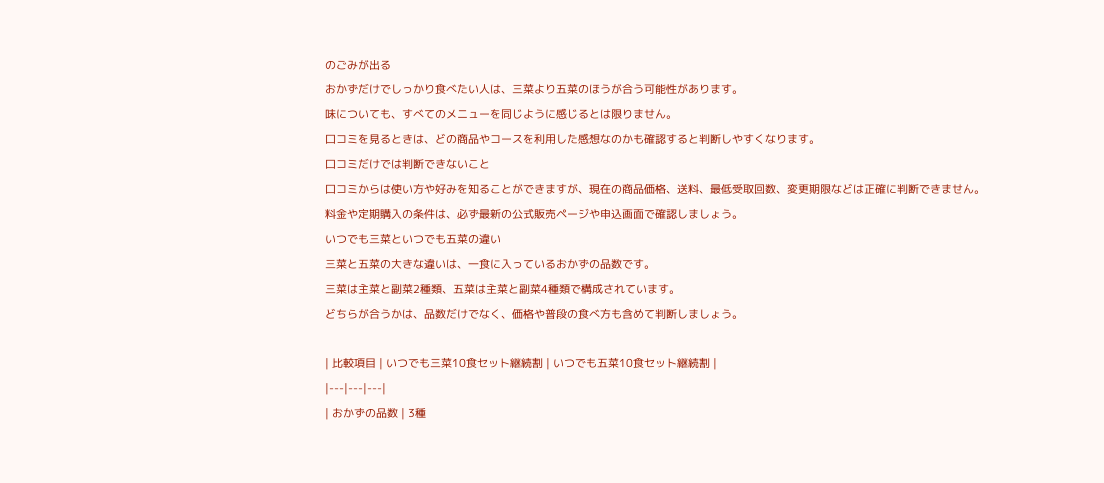のごみが出る
おかずだけでしっかり食べたい人は、三菜より五菜のほうが合う可能性があります。
味についても、すべてのメニューを同じように感じるとは限りません。
口コミを見るときは、どの商品やコースを利用した感想なのかも確認すると判断しやすくなります。
口コミだけでは判断できないこと
口コミからは使い方や好みを知ることができますが、現在の商品価格、送料、最低受取回数、変更期限などは正確に判断できません。
料金や定期購入の条件は、必ず最新の公式販売ページや申込画面で確認しましょう。
いつでも三菜といつでも五菜の違い
三菜と五菜の大きな違いは、一食に入っているおかずの品数です。
三菜は主菜と副菜2種類、五菜は主菜と副菜4種類で構成されています。
どちらが合うかは、品数だけでなく、価格や普段の食べ方も含めて判断しましょう。

| 比較項目 | いつでも三菜10食セット継続割 | いつでも五菜10食セット継続割 |
|---|---|---|
| おかずの品数 | 3種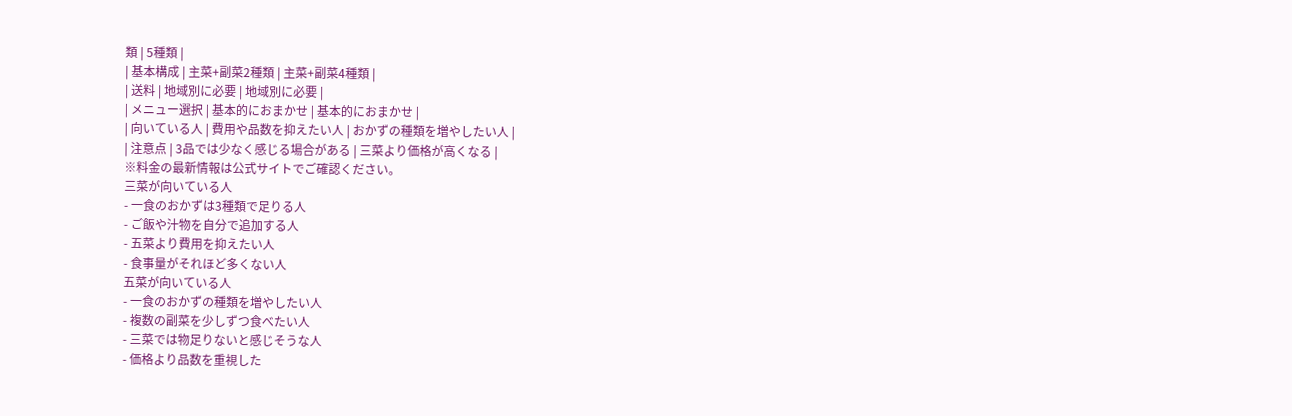類 | 5種類 |
| 基本構成 | 主菜+副菜2種類 | 主菜+副菜4種類 |
| 送料 | 地域別に必要 | 地域別に必要 |
| メニュー選択 | 基本的におまかせ | 基本的におまかせ |
| 向いている人 | 費用や品数を抑えたい人 | おかずの種類を増やしたい人 |
| 注意点 | 3品では少なく感じる場合がある | 三菜より価格が高くなる |
※料金の最新情報は公式サイトでご確認ください。
三菜が向いている人
- 一食のおかずは3種類で足りる人
- ご飯や汁物を自分で追加する人
- 五菜より費用を抑えたい人
- 食事量がそれほど多くない人
五菜が向いている人
- 一食のおかずの種類を増やしたい人
- 複数の副菜を少しずつ食べたい人
- 三菜では物足りないと感じそうな人
- 価格より品数を重視した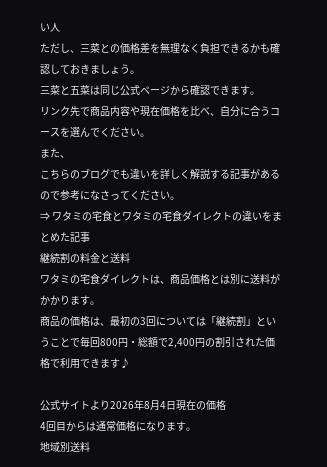い人
ただし、三菜との価格差を無理なく負担できるかも確認しておきましょう。
三菜と五菜は同じ公式ページから確認できます。
リンク先で商品内容や現在価格を比べ、自分に合うコースを選んでください。
また、
こちらのブログでも違いを詳しく解説する記事があるので参考になさってください。
⇒ ワタミの宅食とワタミの宅食ダイレクトの違いをまとめた記事
継続割の料金と送料
ワタミの宅食ダイレクトは、商品価格とは別に送料がかかります。
商品の価格は、最初の3回については「継続割」ということで毎回800円・総額で2,400円の割引された価格で利用できます♪

公式サイトより2026年8月4日現在の価格
4回目からは通常価格になります。
地域別送料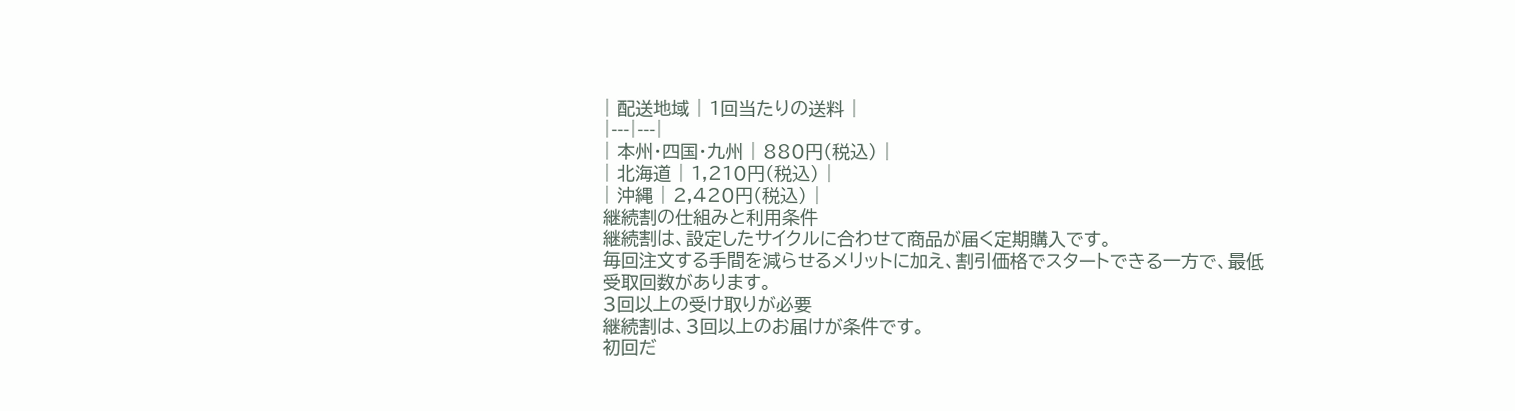| 配送地域 | 1回当たりの送料 |
|---|---|
| 本州・四国・九州 | 880円(税込) |
| 北海道 | 1,210円(税込) |
| 沖縄 | 2,420円(税込) |
継続割の仕組みと利用条件
継続割は、設定したサイクルに合わせて商品が届く定期購入です。
毎回注文する手間を減らせるメリットに加え、割引価格でスタートできる一方で、最低受取回数があります。
3回以上の受け取りが必要
継続割は、3回以上のお届けが条件です。
初回だ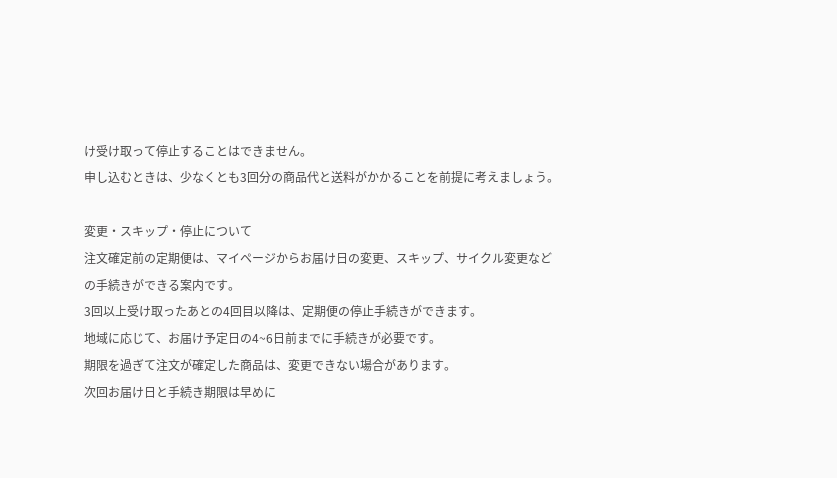け受け取って停止することはできません。
申し込むときは、少なくとも3回分の商品代と送料がかかることを前提に考えましょう。

変更・スキップ・停止について
注文確定前の定期便は、マイページからお届け日の変更、スキップ、サイクル変更などの手続きができる案内です。
3回以上受け取ったあとの4回目以降は、定期便の停止手続きができます。
地域に応じて、お届け予定日の4~6日前までに手続きが必要です。
期限を過ぎて注文が確定した商品は、変更できない場合があります。
次回お届け日と手続き期限は早めに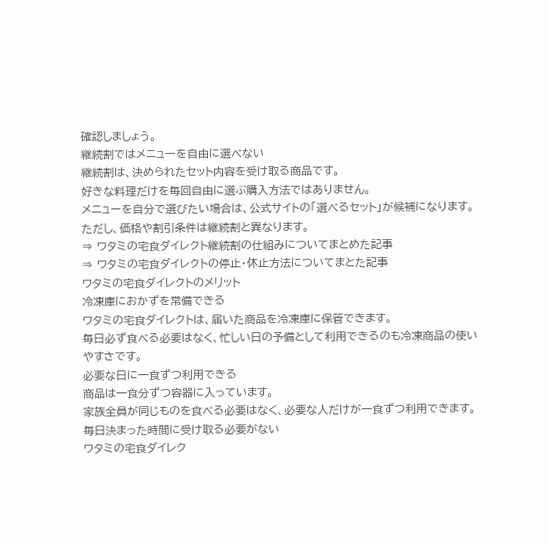確認しましょう。
継続割ではメニューを自由に選べない
継続割は、決められたセット内容を受け取る商品です。
好きな料理だけを毎回自由に選ぶ購入方法ではありません。
メニューを自分で選びたい場合は、公式サイトの「選べるセット」が候補になります。
ただし、価格や割引条件は継続割と異なります。
⇒ ワタミの宅食ダイレクト継続割の仕組みについてまとめた記事
⇒ ワタミの宅食ダイレクトの停止・休止方法についてまとた記事
ワタミの宅食ダイレクトのメリット
冷凍庫におかずを常備できる
ワタミの宅食ダイレクトは、届いた商品を冷凍庫に保管できます。
毎日必ず食べる必要はなく、忙しい日の予備として利用できるのも冷凍商品の使いやすさです。
必要な日に一食ずつ利用できる
商品は一食分ずつ容器に入っています。
家族全員が同じものを食べる必要はなく、必要な人だけが一食ずつ利用できます。
毎日決まった時間に受け取る必要がない
ワタミの宅食ダイレク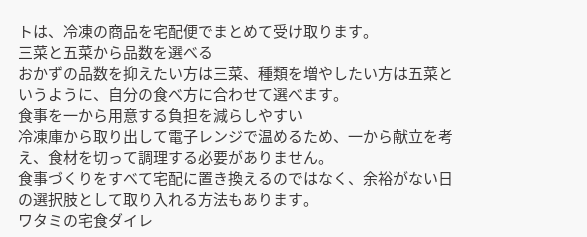トは、冷凍の商品を宅配便でまとめて受け取ります。
三菜と五菜から品数を選べる
おかずの品数を抑えたい方は三菜、種類を増やしたい方は五菜というように、自分の食べ方に合わせて選べます。
食事を一から用意する負担を減らしやすい
冷凍庫から取り出して電子レンジで温めるため、一から献立を考え、食材を切って調理する必要がありません。
食事づくりをすべて宅配に置き換えるのではなく、余裕がない日の選択肢として取り入れる方法もあります。
ワタミの宅食ダイレ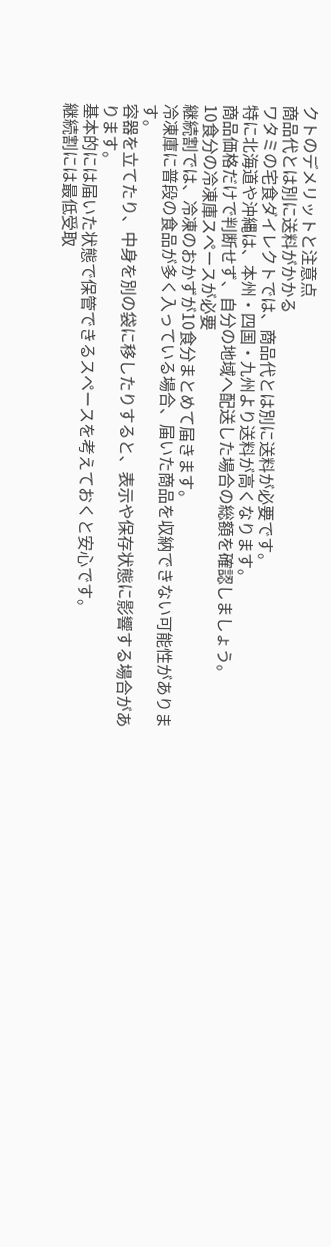クトのデメリットと注意点
商品代とは別に送料がかかる
ワタミの宅食ダイレクトでは、商品代とは別に送料が必要です。
特に北海道や沖縄は、本州・四国・九州より送料が高くなります。
商品価格だけで判断せず、自分の地域へ配送した場合の総額を確認しましょう。
10食分の冷凍庫スペースが必要
継続割では、冷凍のおかずが10食分まとめて届きます。
冷凍庫に普段の食品が多く入っている場合、届いた商品を収納できない可能性があります。
容器を立てたり、中身を別の袋に移したりすると、表示や保存状態に影響する場合があります。
基本的には届いた状態で保管できるスペースを考えておくと安心です。
継続割には最低受取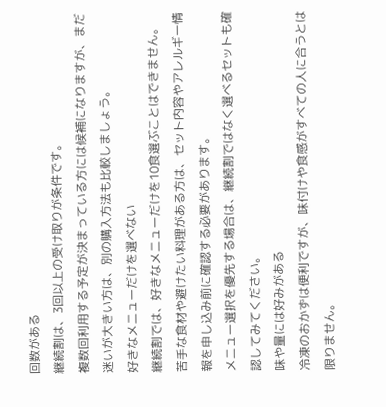回数がある
継続割は、3回以上の受け取りが条件です。
複数回利用する予定が決まっている方には候補になりますが、まだ迷いが大きい方は、別の購入方法も比較しましょう。
好きなメニューだけを選べない
継続割では、好きなメニューだけを10食選ぶことはできません。
苦手な食材や避けたい料理がある方は、セット内容やアレルギー情報を申し込み前に確認する必要があります。
メニュー選択を優先する場合は、継続割ではなく選べるセットも確認してみてください。
味や量には好みがある
冷凍のおかずは便利ですが、味付けや食感がすべての人に合うとは限りません。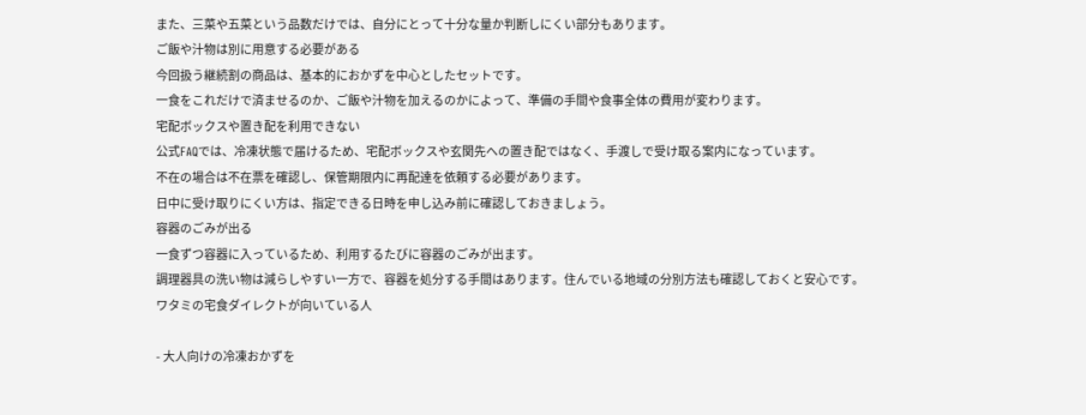また、三菜や五菜という品数だけでは、自分にとって十分な量か判断しにくい部分もあります。
ご飯や汁物は別に用意する必要がある
今回扱う継続割の商品は、基本的におかずを中心としたセットです。
一食をこれだけで済ませるのか、ご飯や汁物を加えるのかによって、準備の手間や食事全体の費用が変わります。
宅配ボックスや置き配を利用できない
公式FAQでは、冷凍状態で届けるため、宅配ボックスや玄関先への置き配ではなく、手渡しで受け取る案内になっています。
不在の場合は不在票を確認し、保管期限内に再配達を依頼する必要があります。
日中に受け取りにくい方は、指定できる日時を申し込み前に確認しておきましょう。
容器のごみが出る
一食ずつ容器に入っているため、利用するたびに容器のごみが出ます。
調理器具の洗い物は減らしやすい一方で、容器を処分する手間はあります。住んでいる地域の分別方法も確認しておくと安心です。
ワタミの宅食ダイレクトが向いている人

- 大人向けの冷凍おかずを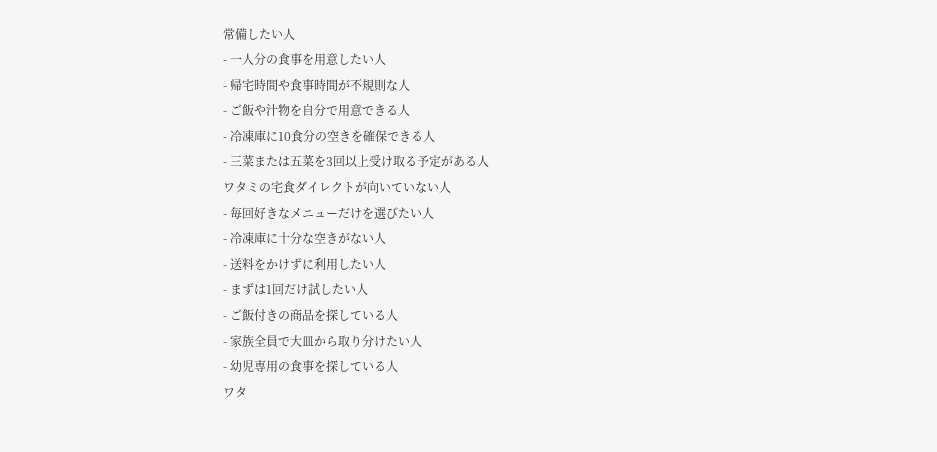常備したい人
- 一人分の食事を用意したい人
- 帰宅時間や食事時間が不規則な人
- ご飯や汁物を自分で用意できる人
- 冷凍庫に10食分の空きを確保できる人
- 三菜または五菜を3回以上受け取る予定がある人
ワタミの宅食ダイレクトが向いていない人
- 毎回好きなメニューだけを選びたい人
- 冷凍庫に十分な空きがない人
- 送料をかけずに利用したい人
- まずは1回だけ試したい人
- ご飯付きの商品を探している人
- 家族全員で大皿から取り分けたい人
- 幼児専用の食事を探している人
ワタ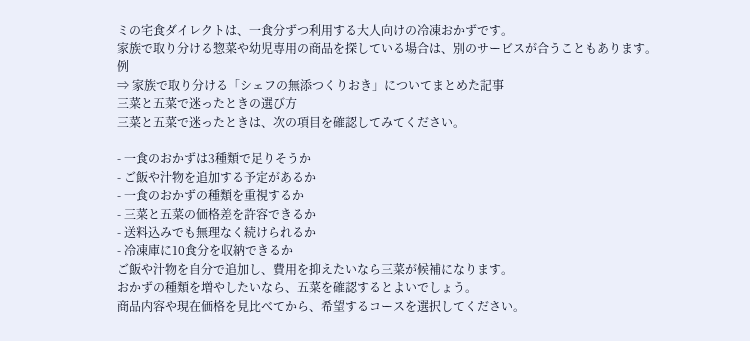ミの宅食ダイレクトは、一食分ずつ利用する大人向けの冷凍おかずです。
家族で取り分ける惣菜や幼児専用の商品を探している場合は、別のサービスが合うこともあります。
例
⇒ 家族で取り分ける「シェフの無添つくりおき」についてまとめた記事
三菜と五菜で迷ったときの選び方
三菜と五菜で迷ったときは、次の項目を確認してみてください。

- 一食のおかずは3種類で足りそうか
- ご飯や汁物を追加する予定があるか
- 一食のおかずの種類を重視するか
- 三菜と五菜の価格差を許容できるか
- 送料込みでも無理なく続けられるか
- 冷凍庫に10食分を収納できるか
ご飯や汁物を自分で追加し、費用を抑えたいなら三菜が候補になります。
おかずの種類を増やしたいなら、五菜を確認するとよいでしょう。
商品内容や現在価格を見比べてから、希望するコースを選択してください。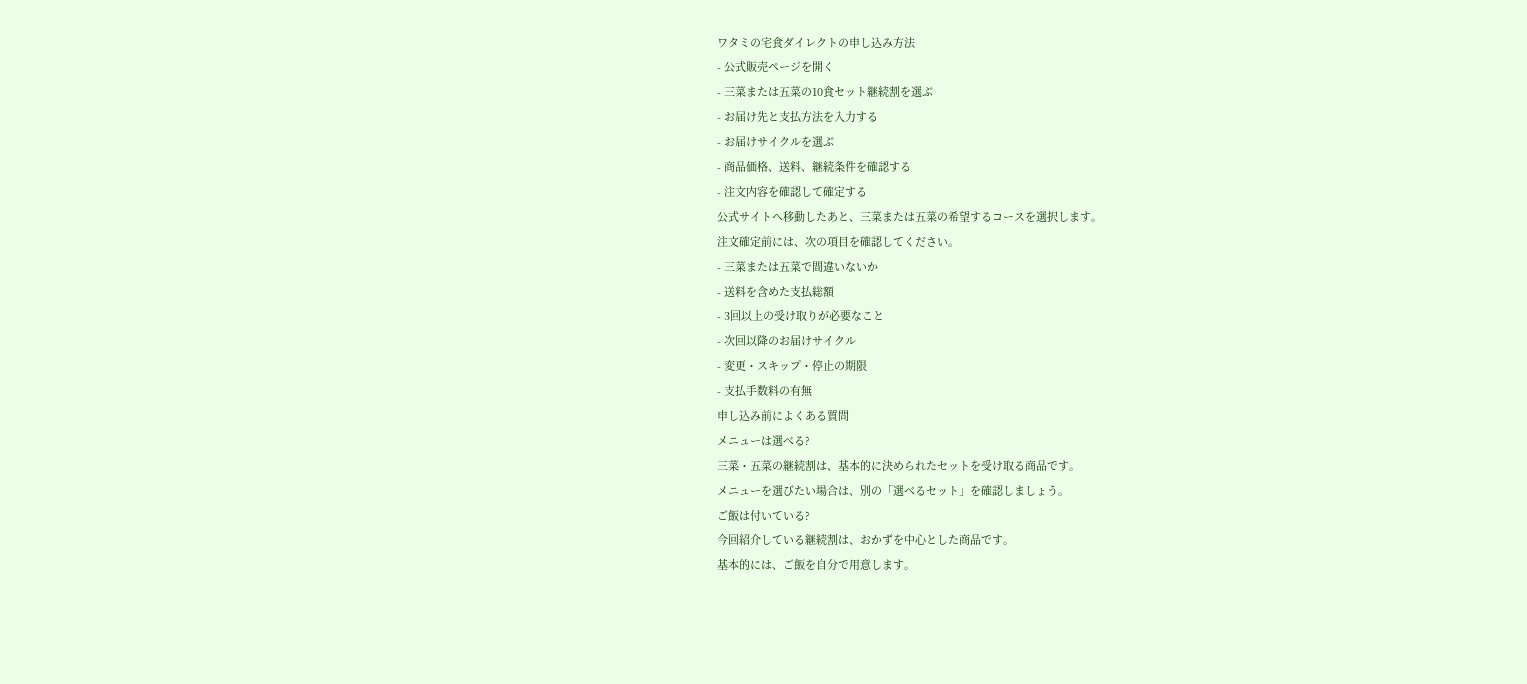ワタミの宅食ダイレクトの申し込み方法
- 公式販売ページを開く
- 三菜または五菜の10食セット継続割を選ぶ
- お届け先と支払方法を入力する
- お届けサイクルを選ぶ
- 商品価格、送料、継続条件を確認する
- 注文内容を確認して確定する
公式サイトへ移動したあと、三菜または五菜の希望するコースを選択します。
注文確定前には、次の項目を確認してください。
- 三菜または五菜で間違いないか
- 送料を含めた支払総額
- 3回以上の受け取りが必要なこと
- 次回以降のお届けサイクル
- 変更・スキップ・停止の期限
- 支払手数料の有無
申し込み前によくある質問
メニューは選べる?
三菜・五菜の継続割は、基本的に決められたセットを受け取る商品です。
メニューを選びたい場合は、別の「選べるセット」を確認しましょう。
ご飯は付いている?
今回紹介している継続割は、おかずを中心とした商品です。
基本的には、ご飯を自分で用意します。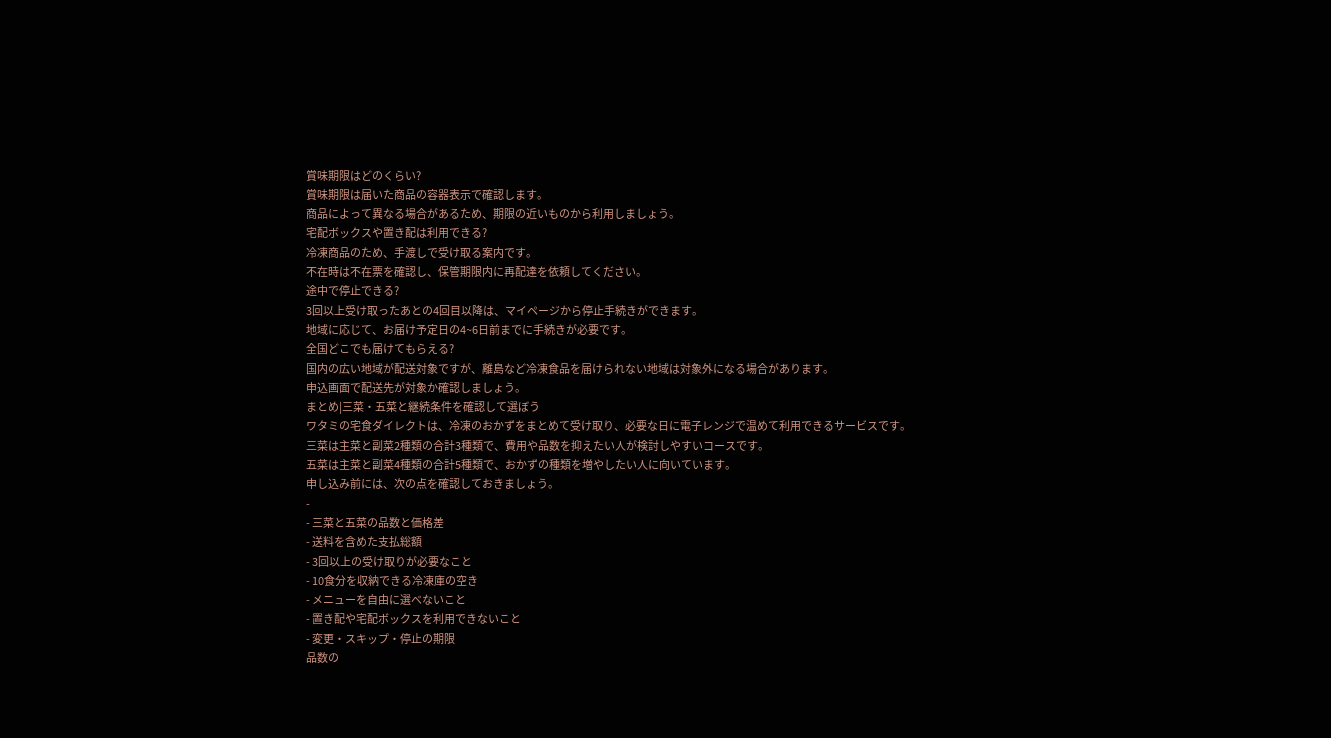賞味期限はどのくらい?
賞味期限は届いた商品の容器表示で確認します。
商品によって異なる場合があるため、期限の近いものから利用しましょう。
宅配ボックスや置き配は利用できる?
冷凍商品のため、手渡しで受け取る案内です。
不在時は不在票を確認し、保管期限内に再配達を依頼してください。
途中で停止できる?
3回以上受け取ったあとの4回目以降は、マイページから停止手続きができます。
地域に応じて、お届け予定日の4~6日前までに手続きが必要です。
全国どこでも届けてもらえる?
国内の広い地域が配送対象ですが、離島など冷凍食品を届けられない地域は対象外になる場合があります。
申込画面で配送先が対象か確認しましょう。
まとめ|三菜・五菜と継続条件を確認して選ぼう
ワタミの宅食ダイレクトは、冷凍のおかずをまとめて受け取り、必要な日に電子レンジで温めて利用できるサービスです。
三菜は主菜と副菜2種類の合計3種類で、費用や品数を抑えたい人が検討しやすいコースです。
五菜は主菜と副菜4種類の合計5種類で、おかずの種類を増やしたい人に向いています。
申し込み前には、次の点を確認しておきましょう。
-
- 三菜と五菜の品数と価格差
- 送料を含めた支払総額
- 3回以上の受け取りが必要なこと
- 10食分を収納できる冷凍庫の空き
- メニューを自由に選べないこと
- 置き配や宅配ボックスを利用できないこと
- 変更・スキップ・停止の期限
品数の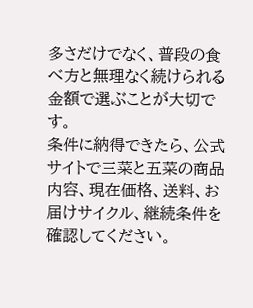多さだけでなく、普段の食べ方と無理なく続けられる金額で選ぶことが大切です。
条件に納得できたら、公式サイトで三菜と五菜の商品内容、現在価格、送料、お届けサイクル、継続条件を確認してください。